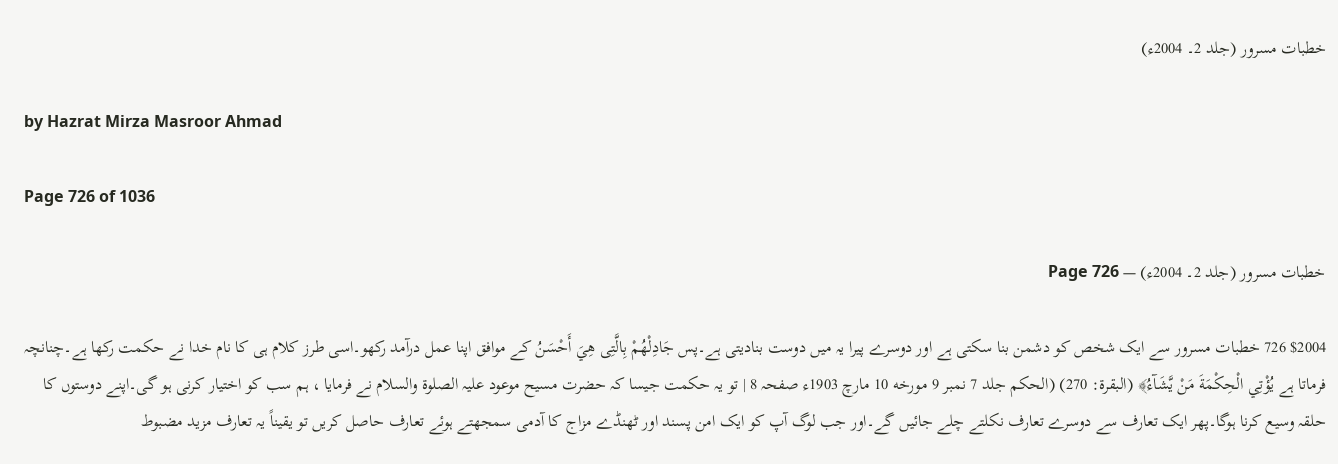خطبات مسرور (جلد 2۔ 2004ء)

by Hazrat Mirza Masroor Ahmad

Page 726 of 1036

خطبات مسرور (جلد 2۔ 2004ء) — Page 726

$2004 726 خطبات مسرور سے ایک شخص کو دشمن بنا سکتی ہے اور دوسرے پیرا یہ میں دوست بنادیتی ہے۔پس جَادِلْهُمْ بِالَّتِی هِيَ أَحْسَنُ کے موافق اپنا عمل درآمد رکھو۔اسی طرز کلام ہی کا نام خدا نے حکمت رکھا ہے۔چنانچہ فرماتا ہے يُؤْتِي الْحِكْمَةَ مَنْ يَّشَآءُ﴾ (البقرة: 270) (الحكم جلد 7 نمبر 9 مورخه 10 مارچ 1903ء صفحہ 8 | تو یہ حکمت جیسا کہ حضرت مسیح موعود علیہ الصلوۃ والسلام نے فرمایا ، ہم سب کو اختیار کرنی ہو گی۔اپنے دوستوں کا حلقہ وسیع کرنا ہوگا۔پھر ایک تعارف سے دوسرے تعارف نکلتے چلے جائیں گے۔اور جب لوگ آپ کو ایک امن پسند اور ٹھنڈے مزاج کا آدمی سمجھتے ہوئے تعارف حاصل کریں تو یقیناً یہ تعارف مزید مضبوط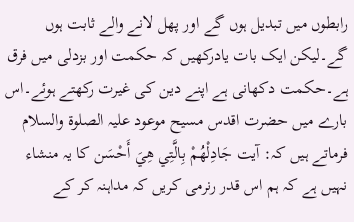رابطوں میں تبدیل ہوں گے اور پھل لانے والے ثابت ہوں گے۔لیکن ایک بات یادرکھیں کہ حکمت اور بزدلی میں فرق ہے۔حکمت دکھانی ہے اپنے دین کی غیرت رکھتے ہوئے۔اس بارے میں حضرت اقدس مسیح موعود علیہ الصلوۃ والسلام فرماتے ہیں کہ: آیت جَادِلْهُمْ بِالَّتِي هِيَ أَحْسَن کا یہ منشاء نہیں ہے کہ ہم اس قدر رنرمی کریں کہ مداہنہ کر کے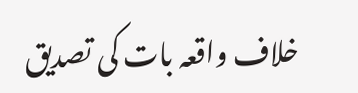خلاف واقعہ بات کی تصدیق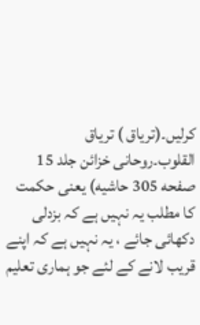کرلیں۔(تریاق ) ترياق القلوب۔روحانی خزائن جلد 15 صفحه 305 حاشیه) یعنی حکمت کا مطلب یہ نہیں ہے کہ بزدلی دکھائی جائے ، یہ نہیں ہے کہ اپنے قریب لانے کے لئے جو ہماری تعلیم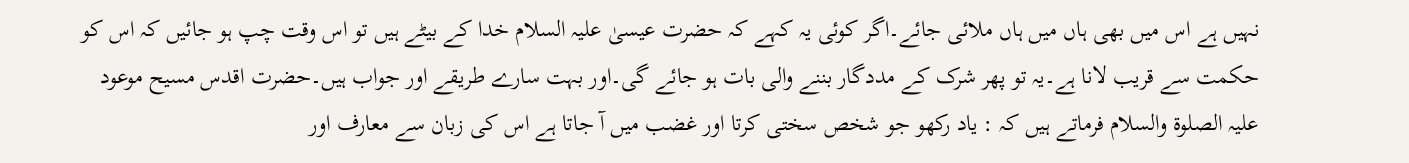نہیں ہے اس میں بھی ہاں میں ہاں ملائی جائے۔اگر کوئی یہ کہے کہ حضرت عیسیٰ علیہ السلام خدا کے بیٹے ہیں تو اس وقت چپ ہو جائیں کہ اس کو حکمت سے قریب لانا ہے۔یہ تو پھر شرک کے مددگار بننے والی بات ہو جائے گی۔اور بہت سارے طریقے اور جواب ہیں۔حضرت اقدس مسیح موعود علیہ الصلوۃ والسلام فرماتے ہیں کہ : یاد رکھو جو شخص سختی کرتا اور غضب میں آ جاتا ہے اس کی زبان سے معارف اور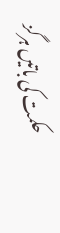حکمت کی باتیں ہرگز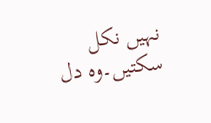نہیں نکل سکتیں۔وہ دل